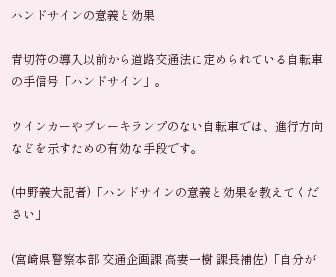ハンドサインの意義と効果

青切符の導入以前から道路交通法に定められている自転車の手信号「ハンドサイン」。

ウインカーやブレーキランプのない自転車では、進行方向などを示すための有効な手段です。

(中野義大記者)「ハンドサインの意義と効果を教えてください」

(宮崎県警察本部 交通企画課 高妻一樹 課長補佐)「自分が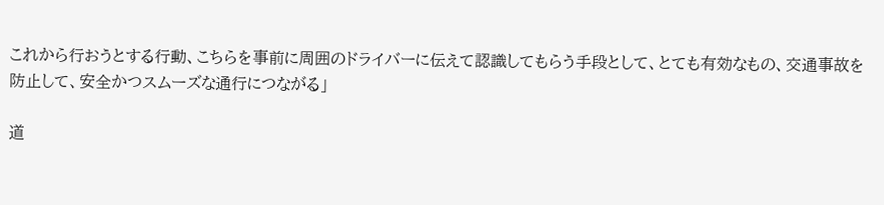これから行おうとする行動、こちらを事前に周囲のドライバーに伝えて認識してもらう手段として、とても有効なもの、交通事故を防止して、安全かつスムーズな通行につながる」

道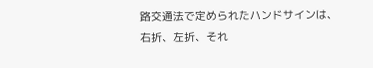路交通法で定められたハンドサインは、右折、左折、それ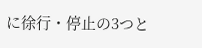に徐行・停止の3つと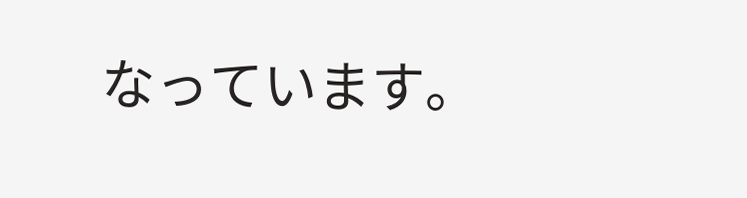なっています。